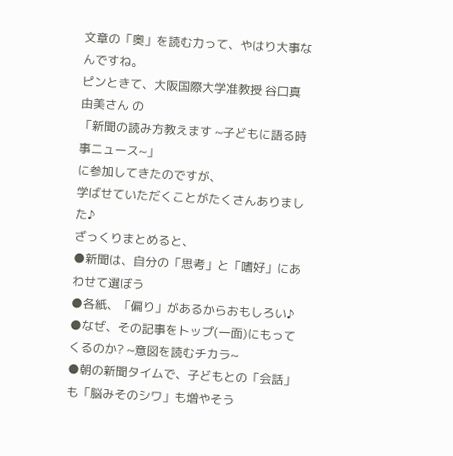文章の「奥」を読む力って、やはり大事なんですね。
ピンときて、大阪国際大学准教授 谷口真由美さん の
「新聞の読み方教えます ~子どもに語る時事ニュース~」
に参加してきたのですが、
学ばせていただくことがたくさんありました♪
ざっくりまとめると、
●新聞は、自分の「思考」と「嗜好」にあわせて選ぼう
●各紙、「偏り」があるからおもしろい♪
●なぜ、その記事をトップ(一面)にもってくるのか? ~意図を読むチカラ~
●朝の新聞タイムで、子どもとの「会話」も「脳みそのシワ」も増やそう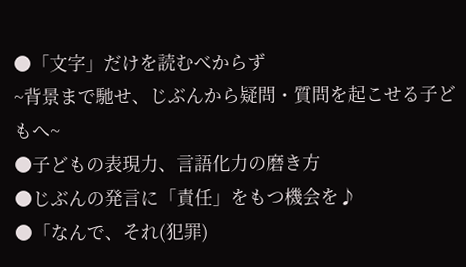●「文字」だけを読むべからず
~背景まで馳せ、じぶんから疑問・質問を起こせる子どもへ~
●子どもの表現力、言語化力の磨き方
●じぶんの発言に「責任」をもつ機会を♪
●「なんで、それ(犯罪)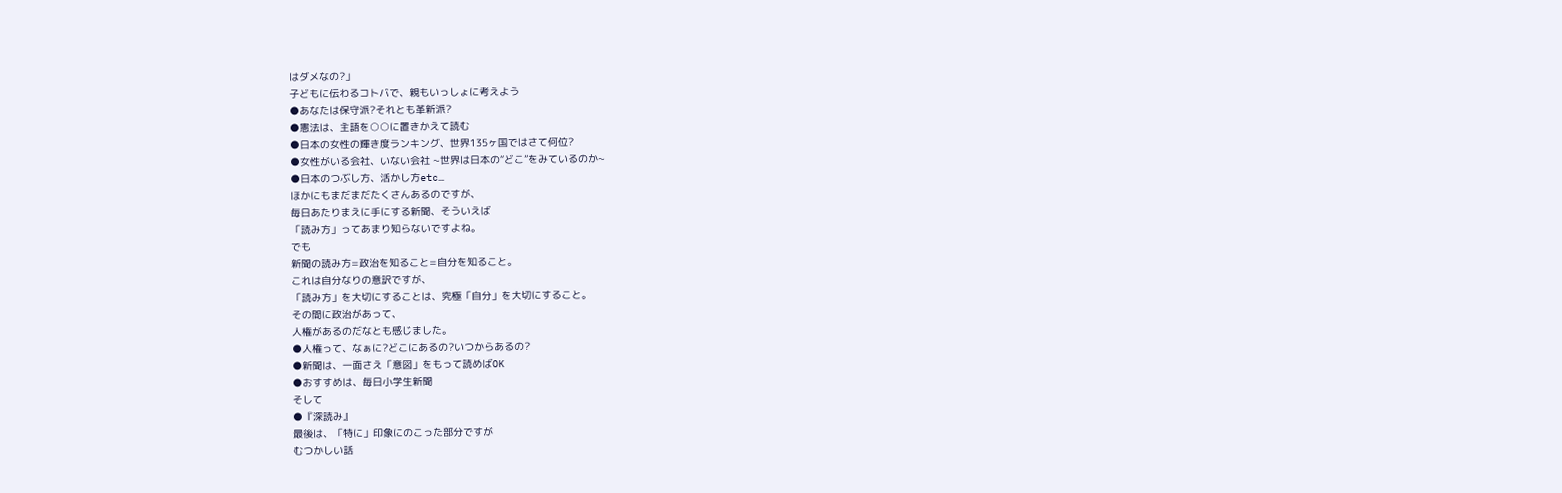はダメなの?」
子どもに伝わるコトバで、親もいっしょに考えよう
●あなたは保守派?それとも革新派?
●憲法は、主語を○○に置きかえて読む
●日本の女性の輝き度ランキング、世界135ヶ国ではさて何位?
●女性がいる会社、いない会社 ~世界は日本の“どこ”をみているのか~
●日本のつぶし方、活かし方etc…
ほかにもまだまだたくさんあるのですが、
毎日あたりまえに手にする新聞、そういえば
「読み方」ってあまり知らないですよね。
でも
新聞の読み方=政治を知ること=自分を知ること。
これは自分なりの意訳ですが、
「読み方」を大切にすることは、究極「自分」を大切にすること。
その間に政治があって、
人権があるのだなとも感じました。
●人権って、なぁに?どこにあるの?いつからあるの?
●新聞は、一面さえ「意図」をもって読めばOK
●おすすめは、毎日小学生新聞
そして
●『深読み』
最後は、「特に」印象にのこった部分ですが
むつかしい話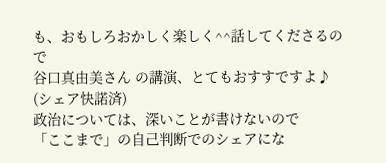も、おもしろおかしく楽しく^^話してくださるので
谷口真由美さん の講演、とてもおすすですよ♪ (シェア快諾済)
政治については、深いことが書けないので
「ここまで」の自己判断でのシェアにな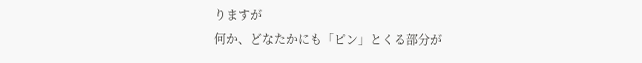りますが
何か、どなたかにも「ピン」とくる部分が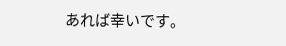あれば幸いです。